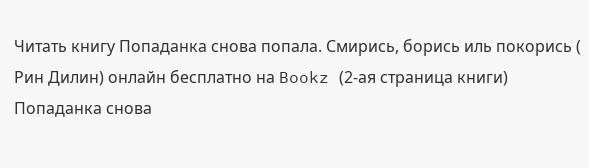Читать книгу Попаданка снова попала. Смирись, борись иль покорись ( Рин Дилин) онлайн бесплатно на Bookz (2-ая страница книги)
Попаданка снова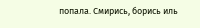попала. Смирись, борись иль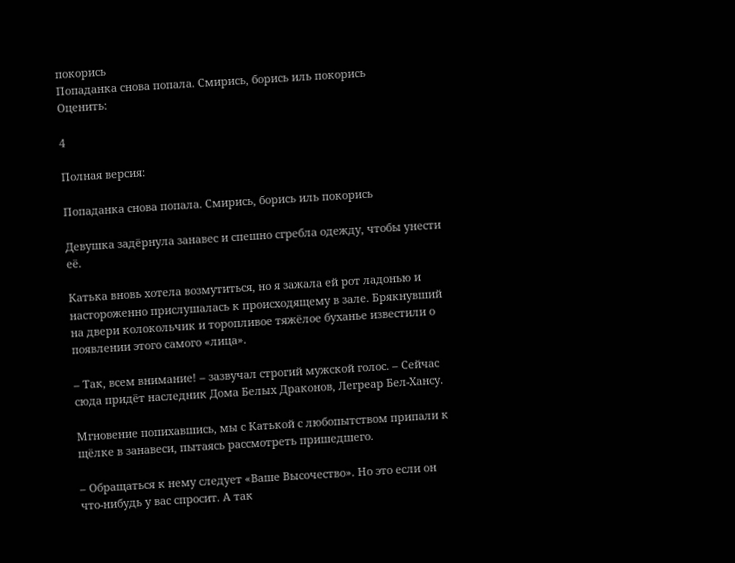покорись
Попаданка снова попала. Смирись, борись иль покорись
Оценить:

4

Полная версия:

Попаданка снова попала. Смирись, борись иль покорись

Девушка задёрнула занавес и спешно сгребла одежду, чтобы унести её.

Катька вновь хотела возмутиться, но я зажала ей рот ладонью и настороженно прислушалась к происходящему в зале. Брякнувший на двери колокольчик и торопливое тяжёлое буханье известили о появлении этого самого «лица».

– Так, всем внимание! – зазвучал строгий мужской голос. – Сейчас сюда придёт наследник Дома Белых Драконов, Легреар Бел-Хансу.

Мгновение попихавшись, мы с Катькой с любопытством припали к щёлке в занавеси, пытаясь рассмотреть пришедшего.

– Обращаться к нему следует «Ваше Высочество». Но это если он что-нибудь у вас спросит. А так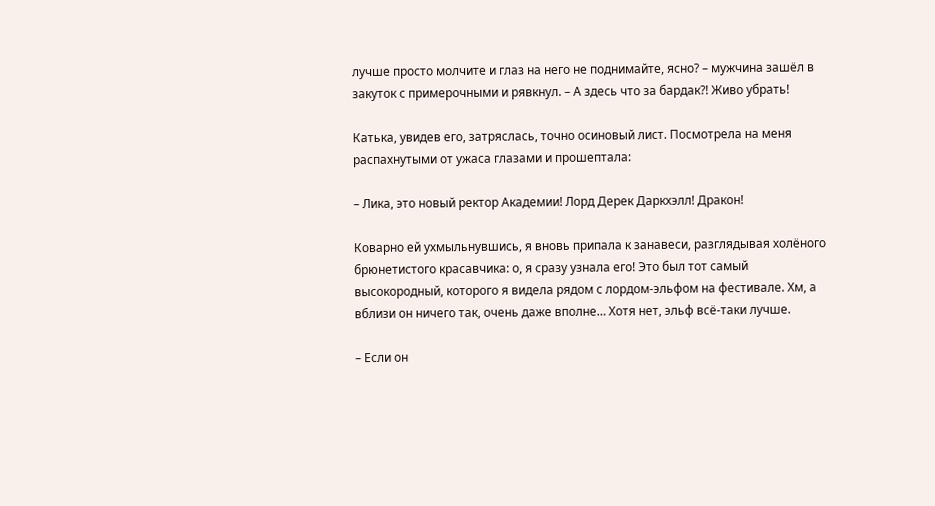лучше просто молчите и глаз на него не поднимайте, ясно? – мужчина зашёл в закуток с примерочными и рявкнул. – А здесь что за бардак?! Живо убрать!

Катька, увидев его, затряслась, точно осиновый лист. Посмотрела на меня распахнутыми от ужаса глазами и прошептала:

– Лика, это новый ректор Академии! Лорд Дерек Даркхэлл! Дракон!

Коварно ей ухмыльнувшись, я вновь припала к занавеси, разглядывая холёного брюнетистого красавчика: о, я сразу узнала его! Это был тот самый высокородный, которого я видела рядом с лордом-эльфом на фестивале. Хм, а вблизи он ничего так, очень даже вполне… Хотя нет, эльф всё-таки лучше.

– Если он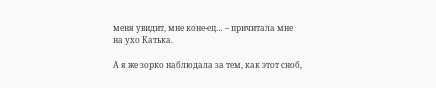меня увидит, мне коне-ец… – причитала мне на ухо Катька.

А я же зорко наблюдала за тем, как этот сноб,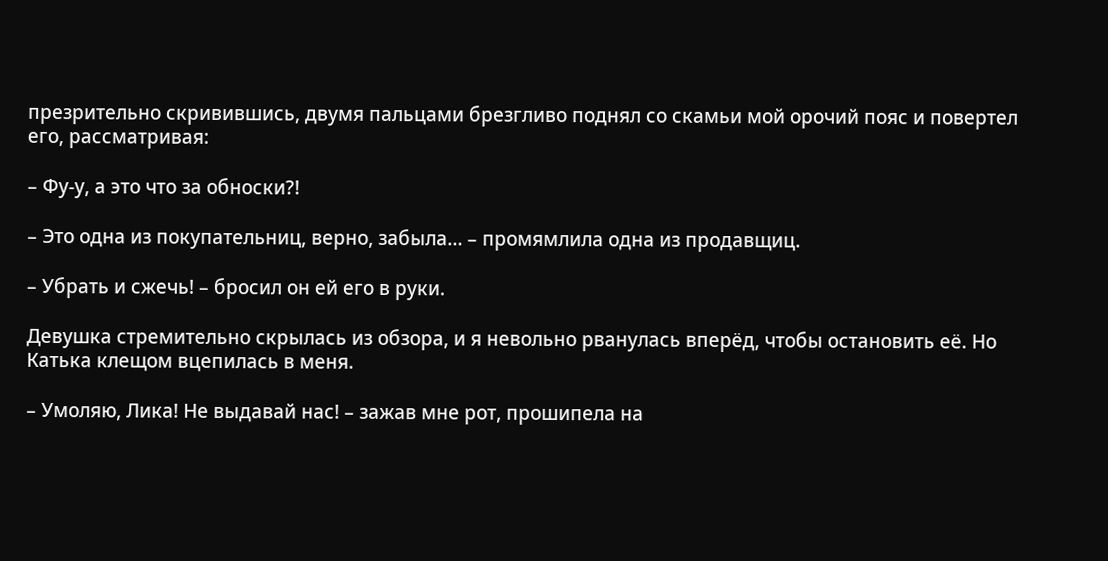презрительно скривившись, двумя пальцами брезгливо поднял со скамьи мой орочий пояс и повертел его, рассматривая:

– Фу-у, а это что за обноски?!

– Это одна из покупательниц, верно, забыла… – промямлила одна из продавщиц.

– Убрать и сжечь! – бросил он ей его в руки.

Девушка стремительно скрылась из обзора, и я невольно рванулась вперёд, чтобы остановить её. Но Катька клещом вцепилась в меня.

– Умоляю, Лика! Не выдавай нас! – зажав мне рот, прошипела на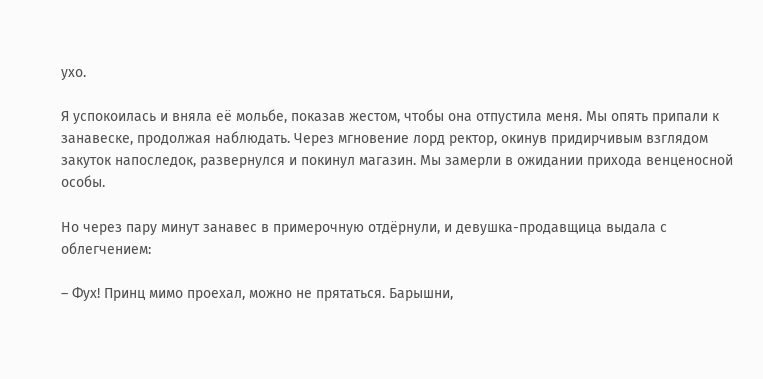ухо.

Я успокоилась и вняла её мольбе, показав жестом, чтобы она отпустила меня. Мы опять припали к занавеске, продолжая наблюдать. Через мгновение лорд ректор, окинув придирчивым взглядом закуток напоследок, развернулся и покинул магазин. Мы замерли в ожидании прихода венценосной особы.

Но через пару минут занавес в примерочную отдёрнули, и девушка-продавщица выдала с облегчением:

– Фух! Принц мимо проехал, можно не прятаться. Барышни,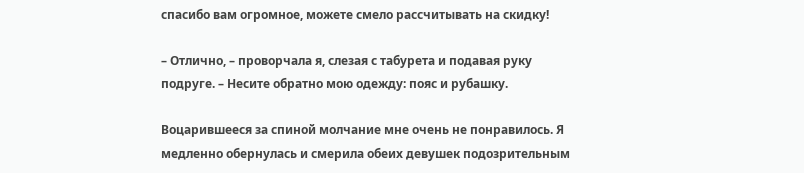спасибо вам огромное, можете смело рассчитывать на скидку!

– Отлично, – проворчала я, слезая с табурета и подавая руку подруге. – Несите обратно мою одежду: пояс и рубашку.

Воцарившееся за спиной молчание мне очень не понравилось. Я медленно обернулась и смерила обеих девушек подозрительным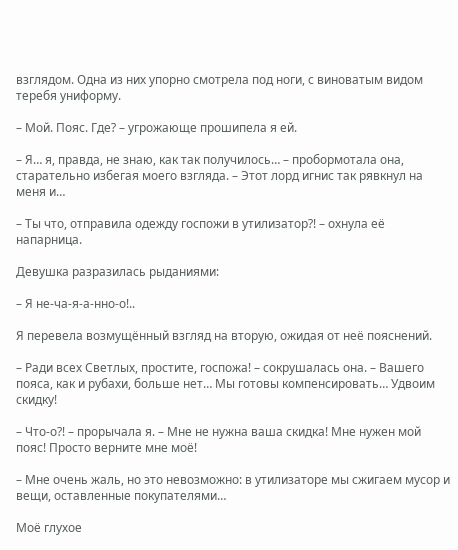взглядом. Одна из них упорно смотрела под ноги, с виноватым видом теребя униформу.

– Мой. Пояс. Где? – угрожающе прошипела я ей.

– Я… я, правда, не знаю, как так получилось… – пробормотала она, старательно избегая моего взгляда. – Этот лорд игнис так рявкнул на меня и…

– Ты что, отправила одежду госпожи в утилизатор?! – охнула её напарница.

Девушка разразилась рыданиями:

– Я не-ча-я-а-нно-о!..

Я перевела возмущённый взгляд на вторую, ожидая от неё пояснений.

– Ради всех Светлых, простите, госпожа! – сокрушалась она. – Вашего пояса, как и рубахи, больше нет… Мы готовы компенсировать… Удвоим скидку!

– Что-о?! – прорычала я. – Мне не нужна ваша скидка! Мне нужен мой пояс! Просто верните мне моё!

– Мне очень жаль, но это невозможно: в утилизаторе мы сжигаем мусор и вещи, оставленные покупателями…

Моё глухое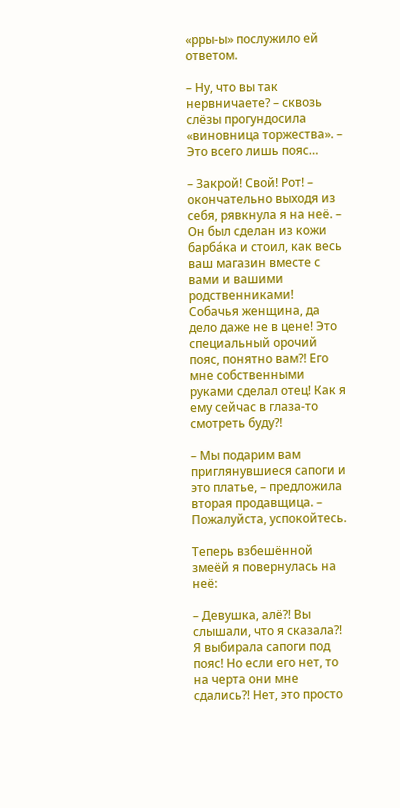«рры-ы» послужило ей ответом.

– Ну, что вы так нервничаете? – сквозь слёзы прогундосила «виновница торжества». – Это всего лишь пояс…

– Закрой! Свой! Рот! – окончательно выходя из себя, рявкнула я на неё. – Он был сделан из кожи барба́ка и стоил, как весь ваш магазин вместе с вами и вашими родственниками! Собачья женщина, да дело даже не в цене! Это специальный орочий пояс, понятно вам?! Его мне собственными руками сделал отец! Как я ему сейчас в глаза-то смотреть буду?!

– Мы подарим вам приглянувшиеся сапоги и это платье, – предложила вторая продавщица. – Пожалуйста, успокойтесь.

Теперь взбешённой змеёй я повернулась на неё:

– Девушка, алё?! Вы слышали, что я сказала?! Я выбирала сапоги под пояс! Но если его нет, то на черта они мне сдались?! Нет, это просто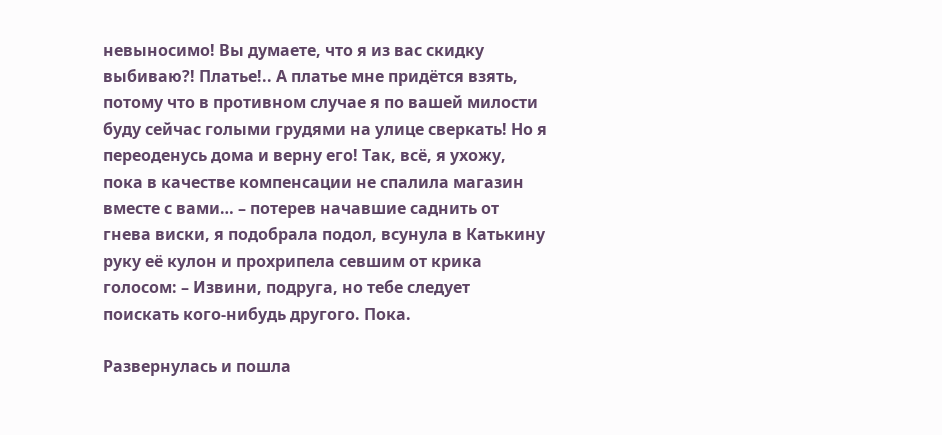невыносимо! Вы думаете, что я из вас скидку выбиваю?! Платье!.. А платье мне придётся взять, потому что в противном случае я по вашей милости буду сейчас голыми грудями на улице сверкать! Но я переоденусь дома и верну его! Так, всё, я ухожу, пока в качестве компенсации не спалила магазин вместе с вами… – потерев начавшие саднить от гнева виски, я подобрала подол, всунула в Катькину руку её кулон и прохрипела севшим от крика голосом: – Извини, подруга, но тебе следует поискать кого-нибудь другого. Пока.

Развернулась и пошла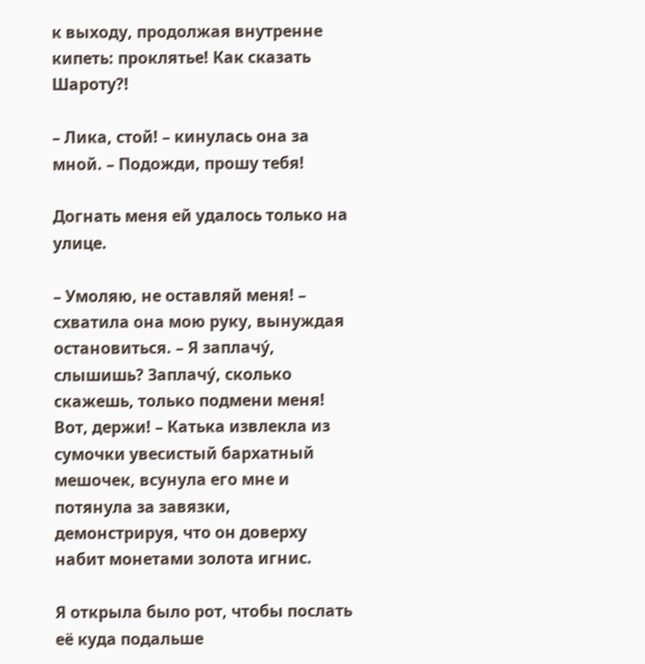к выходу, продолжая внутренне кипеть: проклятье! Как сказать Шароту?!

– Лика, стой! – кинулась она за мной. – Подожди, прошу тебя!

Догнать меня ей удалось только на улице.

– Умоляю, не оставляй меня! – схватила она мою руку, вынуждая остановиться. – Я заплачу́, слышишь? Заплачу́, сколько скажешь, только подмени меня! Вот, держи! – Катька извлекла из сумочки увесистый бархатный мешочек, всунула его мне и потянула за завязки, демонстрируя, что он доверху набит монетами золота игнис.

Я открыла было рот, чтобы послать её куда подальше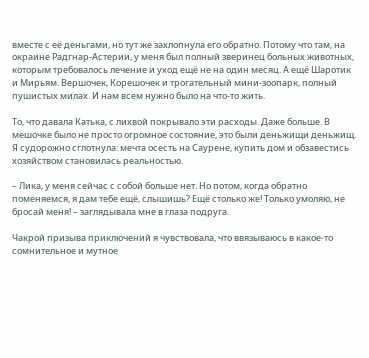вместе с её деньгами, но тут же захлопнула его обратно. Потому что там, на окраине Радгнар-Астерии, у меня был полный зверинец больных животных, которым требовалось лечение и уход ещё не на один месяц. А ещё Шаротик и Мирьям. Вершочек, Корешочек и трогательный мини-зоопарк, полный пушистых милах. И нам всем нужно было на что-то жить.

То, что давала Катька, с лихвой покрывало эти расходы. Даже больше. В мешочке было не просто огромное состояние, это были деньжищи деньжищ. Я судорожно сглотнула: мечта осесть на Саурене, купить дом и обзавестись хозяйством становилась реальностью.

– Лика, у меня сейчас с собой больше нет. Но потом, когда обратно поменяемся, я дам тебе ещё, слышишь? Ещё столько же! Только умоляю, не бросай меня! – заглядывала мне в глаза подруга.

Чакрой призыва приключений я чувствовала, что ввязываюсь в какое-то сомнительное и мутное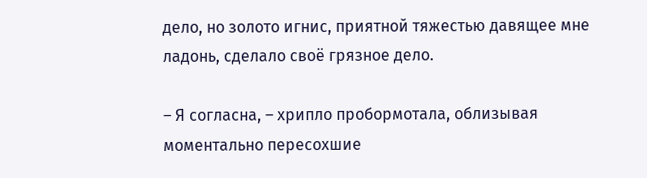дело, но золото игнис, приятной тяжестью давящее мне ладонь, сделало своё грязное дело.

– Я согласна, – хрипло пробормотала, облизывая моментально пересохшие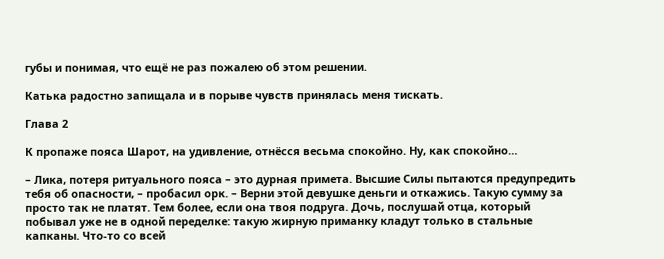губы и понимая, что ещё не раз пожалею об этом решении.

Катька радостно запищала и в порыве чувств принялась меня тискать.

Глава 2

К пропаже пояса Шарот, на удивление, отнёсся весьма спокойно. Ну, как спокойно…

– Лика, потеря ритуального пояса – это дурная примета. Высшие Силы пытаются предупредить тебя об опасности, – пробасил орк. – Верни этой девушке деньги и откажись. Такую сумму за просто так не платят. Тем более, если она твоя подруга. Дочь, послушай отца, который побывал уже не в одной переделке: такую жирную приманку кладут только в стальные капканы. Что-то со всей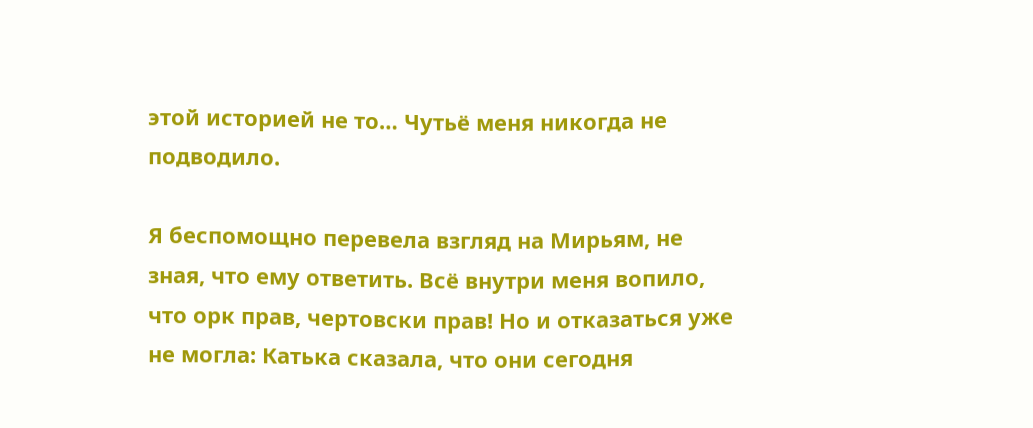этой историей не то… Чутьё меня никогда не подводило.

Я беспомощно перевела взгляд на Мирьям, не зная, что ему ответить. Всё внутри меня вопило, что орк прав, чертовски прав! Но и отказаться уже не могла: Катька сказала, что они сегодня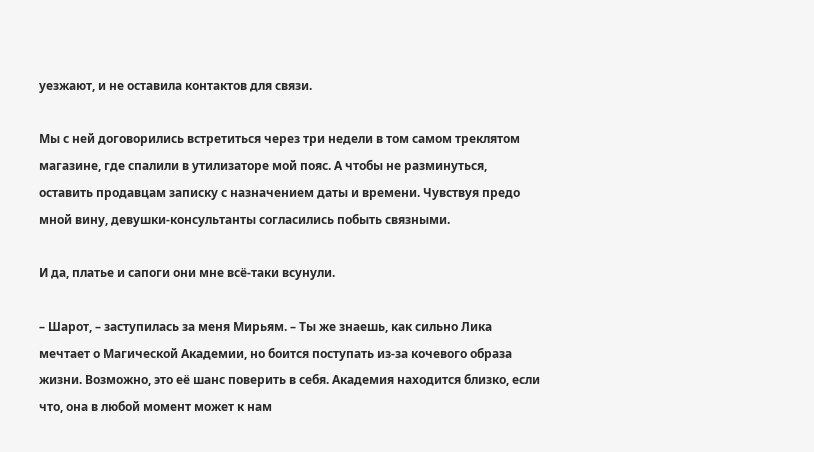уезжают, и не оставила контактов для связи.

Мы с ней договорились встретиться через три недели в том самом треклятом магазине, где спалили в утилизаторе мой пояс. А чтобы не разминуться, оставить продавцам записку с назначением даты и времени. Чувствуя предо мной вину, девушки-консультанты согласились побыть связными.

И да, платье и сапоги они мне всё-таки всунули.

– Шарот, – заступилась за меня Мирьям. – Ты же знаешь, как сильно Лика мечтает о Магической Академии, но боится поступать из-за кочевого образа жизни. Возможно, это её шанс поверить в себя. Академия находится близко, если что, она в любой момент может к нам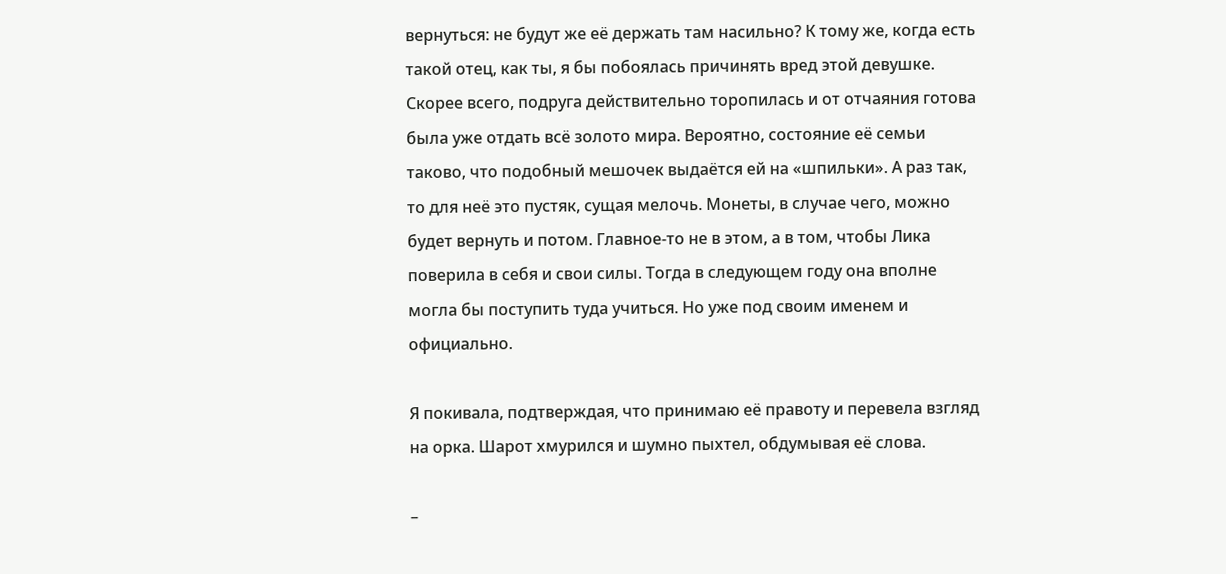вернуться: не будут же её держать там насильно? К тому же, когда есть такой отец, как ты, я бы побоялась причинять вред этой девушке. Скорее всего, подруга действительно торопилась и от отчаяния готова была уже отдать всё золото мира. Вероятно, состояние её семьи таково, что подобный мешочек выдаётся ей на «шпильки». А раз так, то для неё это пустяк, сущая мелочь. Монеты, в случае чего, можно будет вернуть и потом. Главное-то не в этом, а в том, чтобы Лика поверила в себя и свои силы. Тогда в следующем году она вполне могла бы поступить туда учиться. Но уже под своим именем и официально.

Я покивала, подтверждая, что принимаю её правоту и перевела взгляд на орка. Шарот хмурился и шумно пыхтел, обдумывая её слова.

–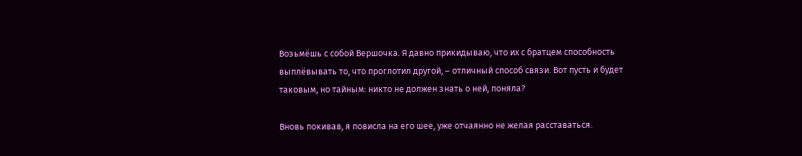Возьмёшь с собой Вершочка. Я давно прикидываю, что их с братцем способность выплёвывать то, что проглотил другой, – отличный способ связи. Вот пусть и будет таковым, но тайным: никто не должен знать о ней, поняла?

Вновь покивав, я повисла на его шее, уже отчаянно не желая расставаться.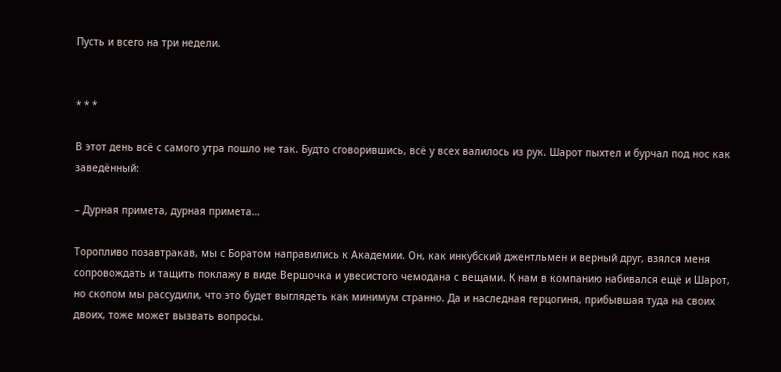Пусть и всего на три недели.


* * *

В этот день всё с самого утра пошло не так. Будто сговорившись, всё у всех валилось из рук. Шарот пыхтел и бурчал под нос как заведённый:

– Дурная примета, дурная примета…

Торопливо позавтракав, мы с Боратом направились к Академии. Он, как инкубский джентльмен и верный друг, взялся меня сопровождать и тащить поклажу в виде Вершочка и увесистого чемодана с вещами. К нам в компанию набивался ещё и Шарот, но скопом мы рассудили, что это будет выглядеть как минимум странно. Да и наследная герцогиня, прибывшая туда на своих двоих, тоже может вызвать вопросы.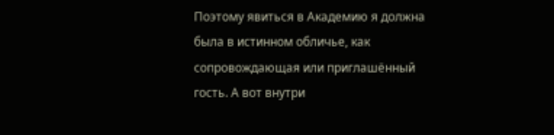Поэтому явиться в Академию я должна была в истинном обличье, как сопровождающая или приглашённый гость. А вот внутри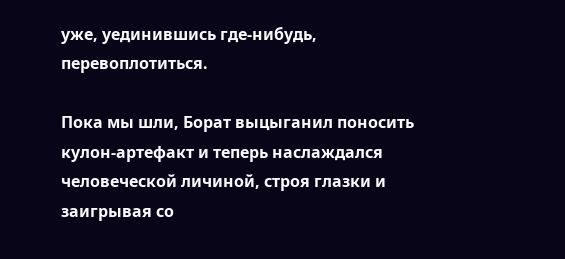уже, уединившись где-нибудь, перевоплотиться.

Пока мы шли, Борат выцыганил поносить кулон-артефакт и теперь наслаждался человеческой личиной, строя глазки и заигрывая со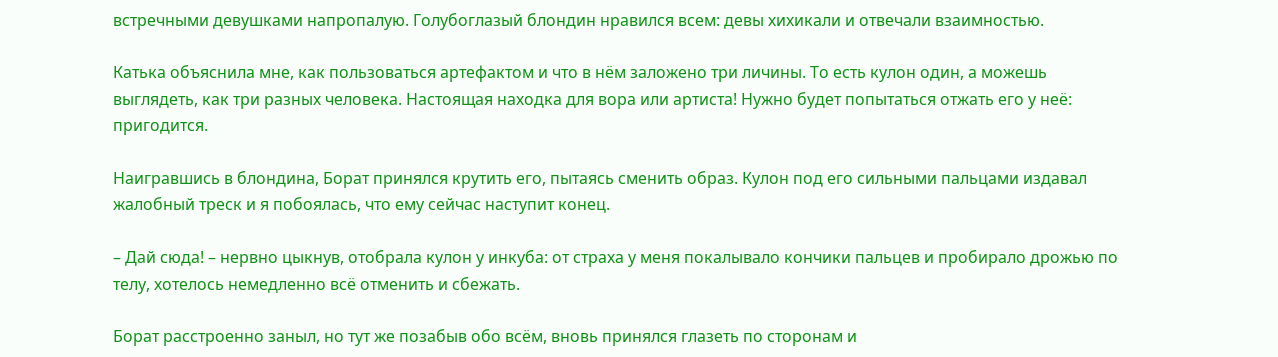встречными девушками напропалую. Голубоглазый блондин нравился всем: девы хихикали и отвечали взаимностью.

Катька объяснила мне, как пользоваться артефактом и что в нём заложено три личины. То есть кулон один, а можешь выглядеть, как три разных человека. Настоящая находка для вора или артиста! Нужно будет попытаться отжать его у неё: пригодится.

Наигравшись в блондина, Борат принялся крутить его, пытаясь сменить образ. Кулон под его сильными пальцами издавал жалобный треск и я побоялась, что ему сейчас наступит конец.

– Дай сюда! – нервно цыкнув, отобрала кулон у инкуба: от страха у меня покалывало кончики пальцев и пробирало дрожью по телу, хотелось немедленно всё отменить и сбежать.

Борат расстроенно заныл, но тут же позабыв обо всём, вновь принялся глазеть по сторонам и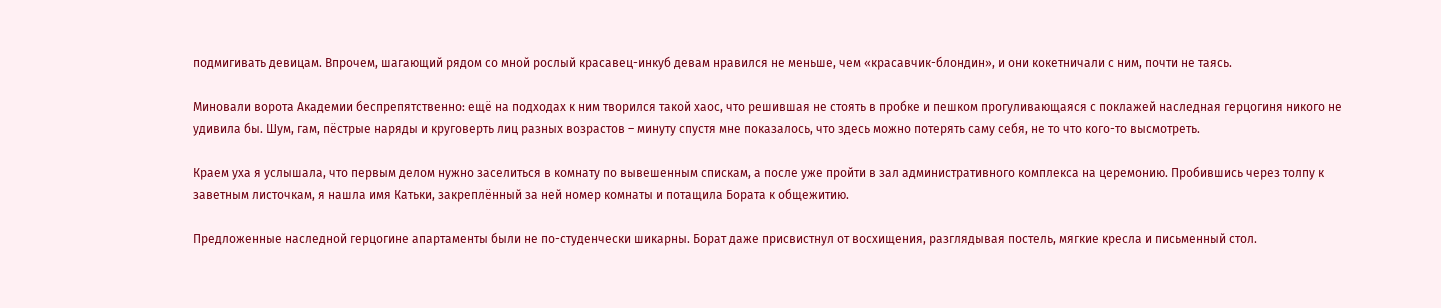подмигивать девицам. Впрочем, шагающий рядом со мной рослый красавец-инкуб девам нравился не меньше, чем «красавчик-блондин», и они кокетничали с ним, почти не таясь.

Миновали ворота Академии беспрепятственно: ещё на подходах к ним творился такой хаос, что решившая не стоять в пробке и пешком прогуливающаяся с поклажей наследная герцогиня никого не удивила бы. Шум, гам, пёстрые наряды и круговерть лиц разных возрастов – минуту спустя мне показалось, что здесь можно потерять саму себя, не то что кого-то высмотреть.

Краем уха я услышала, что первым делом нужно заселиться в комнату по вывешенным спискам, а после уже пройти в зал административного комплекса на церемонию. Пробившись через толпу к заветным листочкам, я нашла имя Катьки, закреплённый за ней номер комнаты и потащила Бората к общежитию.

Предложенные наследной герцогине апартаменты были не по-студенчески шикарны. Борат даже присвистнул от восхищения, разглядывая постель, мягкие кресла и письменный стол.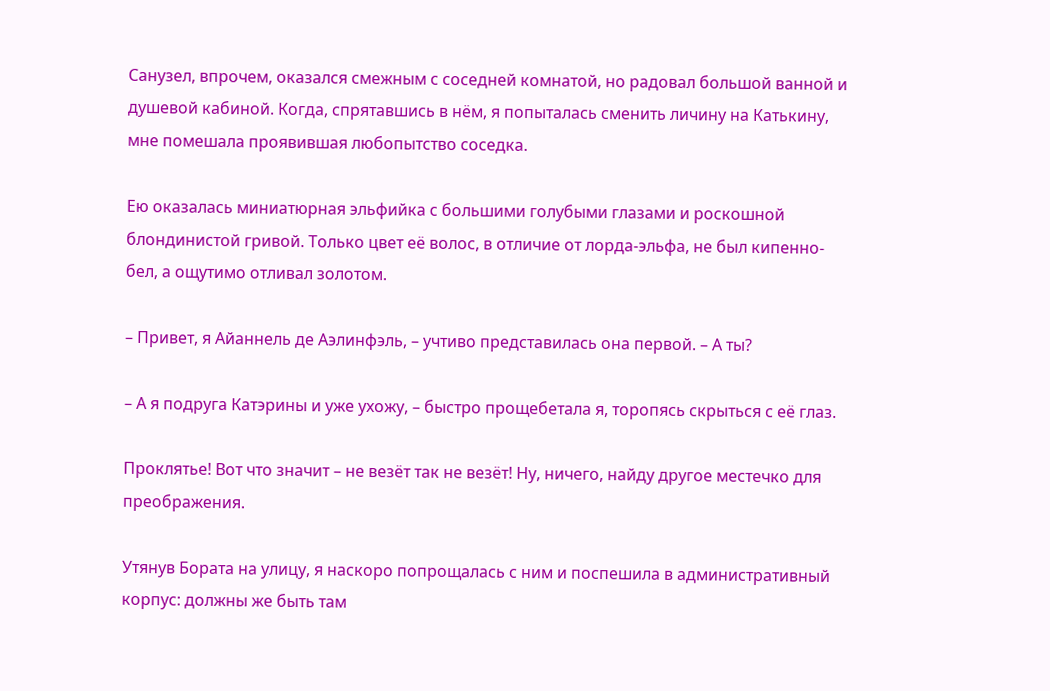Санузел, впрочем, оказался смежным с соседней комнатой, но радовал большой ванной и душевой кабиной. Когда, спрятавшись в нём, я попыталась сменить личину на Катькину, мне помешала проявившая любопытство соседка.

Ею оказалась миниатюрная эльфийка с большими голубыми глазами и роскошной блондинистой гривой. Только цвет её волос, в отличие от лорда-эльфа, не был кипенно-бел, а ощутимо отливал золотом.

– Привет, я Айаннель де Аэлинфэль, – учтиво представилась она первой. – А ты?

– А я подруга Катэрины и уже ухожу, – быстро прощебетала я, торопясь скрыться с её глаз.

Проклятье! Вот что значит – не везёт так не везёт! Ну, ничего, найду другое местечко для преображения.

Утянув Бората на улицу, я наскоро попрощалась с ним и поспешила в административный корпус: должны же быть там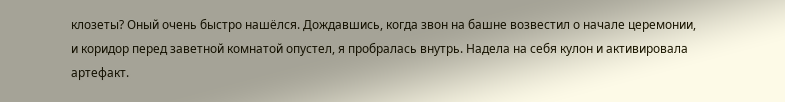клозеты? Оный очень быстро нашёлся. Дождавшись, когда звон на башне возвестил о начале церемонии, и коридор перед заветной комнатой опустел, я пробралась внутрь. Надела на себя кулон и активировала артефакт.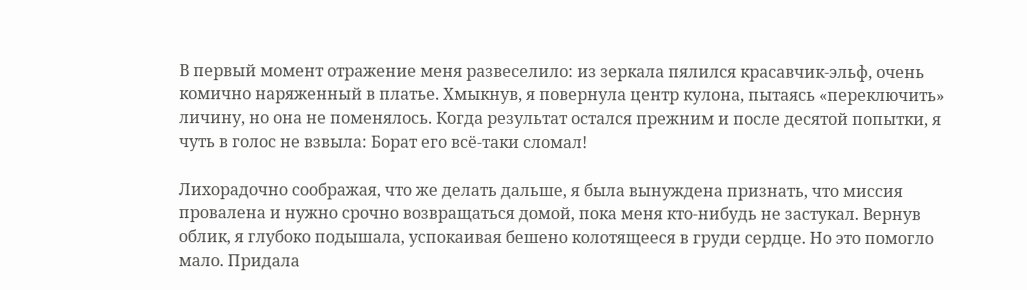В первый момент отражение меня развеселило: из зеркала пялился красавчик-эльф, очень комично наряженный в платье. Хмыкнув, я повернула центр кулона, пытаясь «переключить» личину, но она не поменялось. Когда результат остался прежним и после десятой попытки, я чуть в голос не взвыла: Борат его всё-таки сломал!

Лихорадочно соображая, что же делать дальше, я была вынуждена признать, что миссия провалена и нужно срочно возвращаться домой, пока меня кто-нибудь не застукал. Вернув облик, я глубоко подышала, успокаивая бешено колотящееся в груди сердце. Но это помогло мало. Придала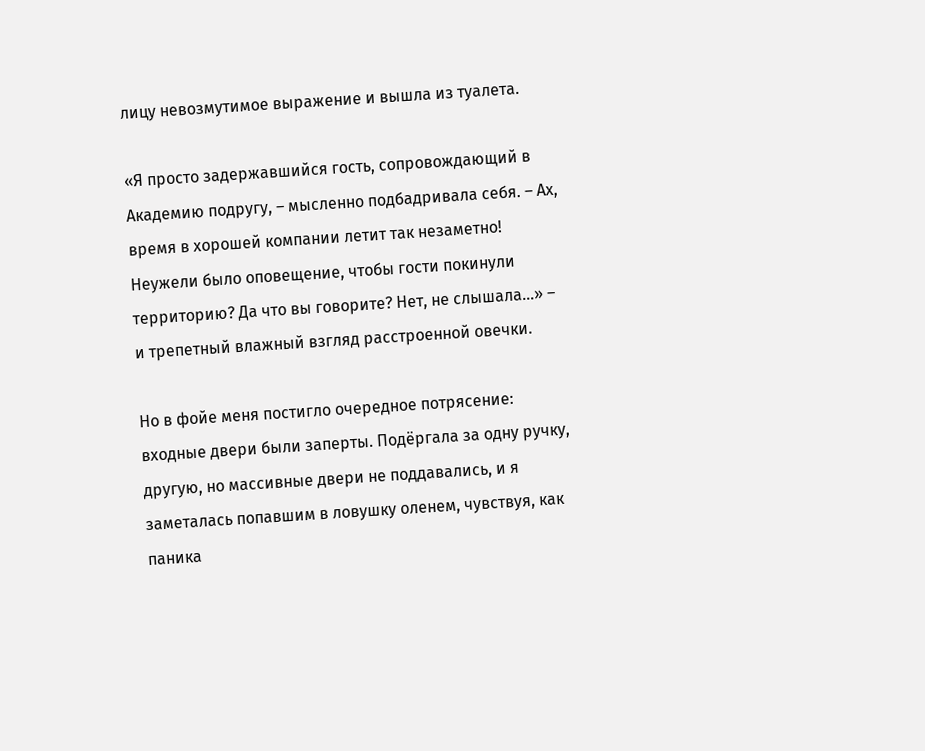лицу невозмутимое выражение и вышла из туалета.

«Я просто задержавшийся гость, сопровождающий в Академию подругу, – мысленно подбадривала себя. – Ах, время в хорошей компании летит так незаметно! Неужели было оповещение, чтобы гости покинули территорию? Да что вы говорите? Нет, не слышала…» – и трепетный влажный взгляд расстроенной овечки.

Но в фойе меня постигло очередное потрясение: входные двери были заперты. Подёргала за одну ручку, другую, но массивные двери не поддавались, и я заметалась попавшим в ловушку оленем, чувствуя, как паника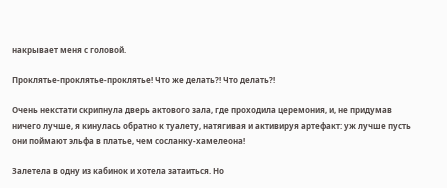накрывает меня с головой.

Проклятье-проклятье-проклятье! Что же делать?! Что делать?!

Очень некстати скрипнула дверь актового зала, где проходила церемония, и, не придумав ничего лучше, я кинулась обратно к туалету, натягивая и активируя артефакт: уж лучше пусть они поймают эльфа в платье, чем сосланку-хамелеона!

Залетела в одну из кабинок и хотела затаиться. Но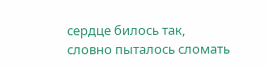сердце билось так, словно пыталось сломать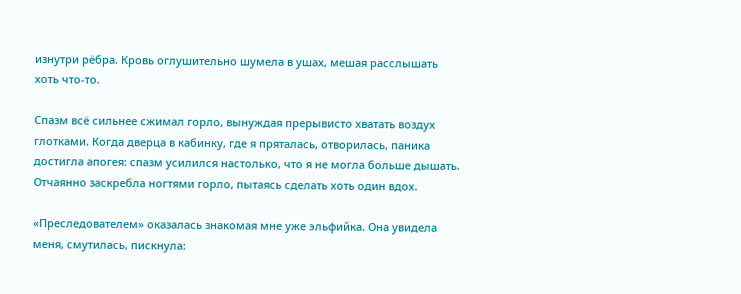изнутри рёбра. Кровь оглушительно шумела в ушах, мешая расслышать хоть что-то.

Спазм всё сильнее сжимал горло, вынуждая прерывисто хватать воздух глотками. Когда дверца в кабинку, где я пряталась, отворилась, паника достигла апогея: спазм усилился настолько, что я не могла больше дышать. Отчаянно заскребла ногтями горло, пытаясь сделать хоть один вдох.

«Преследователем» оказалась знакомая мне уже эльфийка. Она увидела меня, смутилась, пискнула: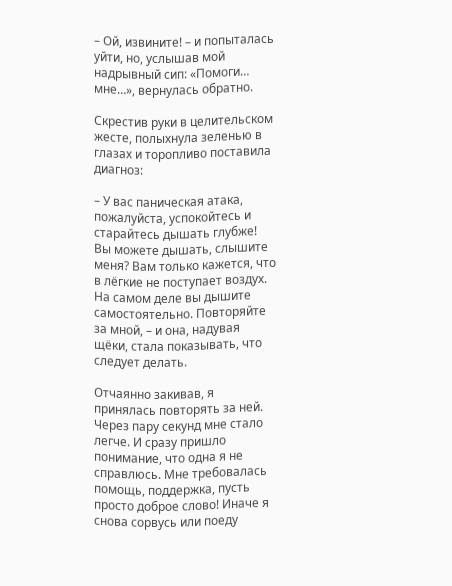– Ой, извините! – и попыталась уйти, но, услышав мой надрывный сип: «Помоги… мне…», вернулась обратно.

Скрестив руки в целительском жесте, полыхнула зеленью в глазах и торопливо поставила диагноз:

– У вас паническая атака, пожалуйста, успокойтесь и старайтесь дышать глубже! Вы можете дышать, слышите меня? Вам только кажется, что в лёгкие не поступает воздух. На самом деле вы дышите самостоятельно. Повторяйте за мной, – и она, надувая щёки, стала показывать, что следует делать.

Отчаянно закивав, я принялась повторять за ней. Через пару секунд мне стало легче. И сразу пришло понимание, что одна я не справлюсь. Мне требовалась помощь, поддержка, пусть просто доброе слово! Иначе я снова сорвусь или поеду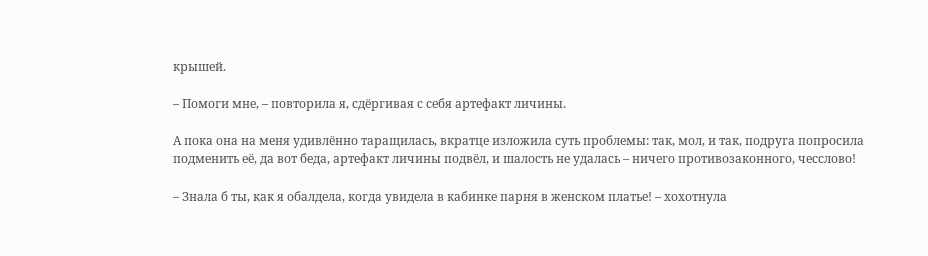крышей.

– Помоги мне, – повторила я, сдёргивая с себя артефакт личины.

А пока она на меня удивлённо таращилась, вкратце изложила суть проблемы: так, мол, и так, подруга попросила подменить её, да вот беда, артефакт личины подвёл, и шалость не удалась – ничего противозаконного, чесслово!

– Знала б ты, как я обалдела, когда увидела в кабинке парня в женском платье! – хохотнула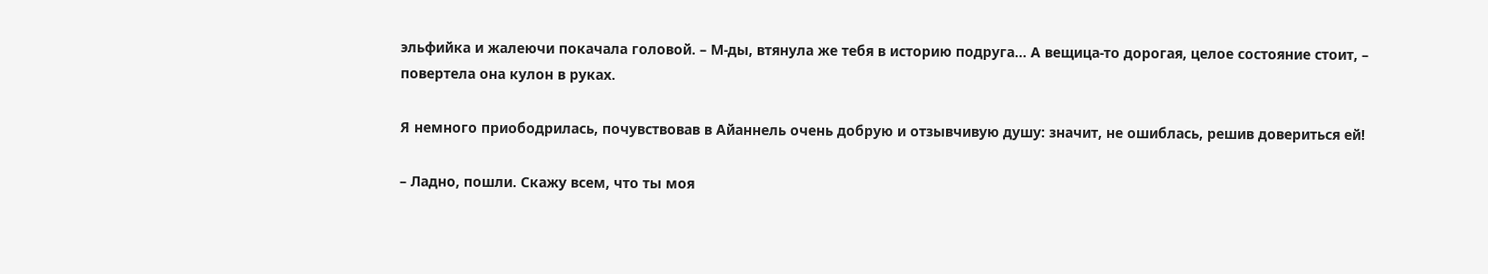эльфийка и жалеючи покачала головой. – М-ды, втянула же тебя в историю подруга… А вещица-то дорогая, целое состояние стоит, – повертела она кулон в руках.

Я немного приободрилась, почувствовав в Айаннель очень добрую и отзывчивую душу: значит, не ошиблась, решив довериться ей!

– Ладно, пошли. Скажу всем, что ты моя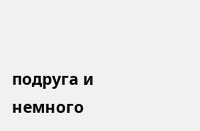подруга и немного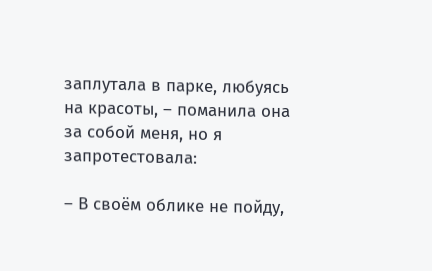заплутала в парке, любуясь на красоты, – поманила она за собой меня, но я запротестовала:

– В своём облике не пойду,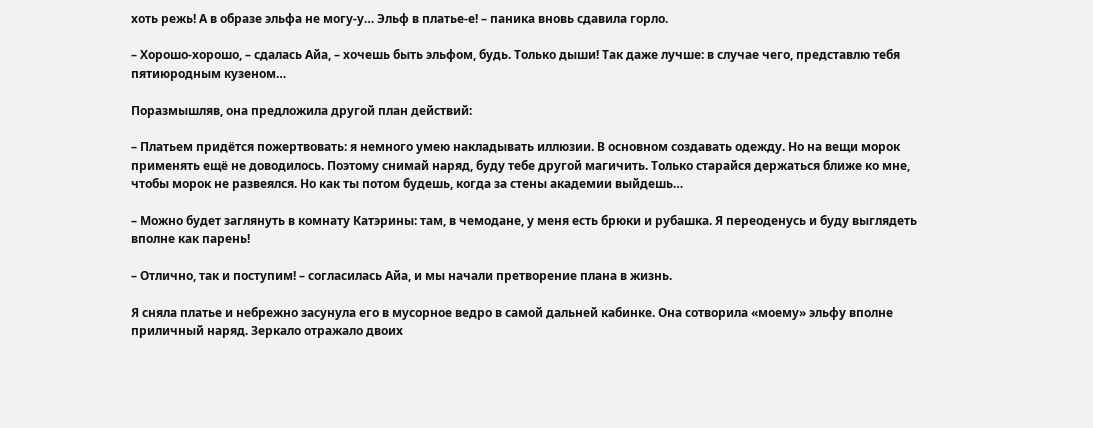хоть режь! А в образе эльфа не могу-у… Эльф в платье-е! – паника вновь сдавила горло.

– Хорошо-хорошо, – сдалась Айа, – хочешь быть эльфом, будь. Только дыши! Так даже лучше: в случае чего, представлю тебя пятиюродным кузеном…

Поразмышляв, она предложила другой план действий:

– Платьем придётся пожертвовать: я немного умею накладывать иллюзии. В основном создавать одежду. Но на вещи морок применять ещё не доводилось. Поэтому снимай наряд, буду тебе другой магичить. Только старайся держаться ближе ко мне, чтобы морок не развеялся. Но как ты потом будешь, когда за стены академии выйдешь…

– Можно будет заглянуть в комнату Катэрины: там, в чемодане, у меня есть брюки и рубашка. Я переоденусь и буду выглядеть вполне как парень!

– Отлично, так и поступим! – согласилась Айа, и мы начали претворение плана в жизнь.

Я сняла платье и небрежно засунула его в мусорное ведро в самой дальней кабинке. Она сотворила «моему» эльфу вполне приличный наряд. Зеркало отражало двоих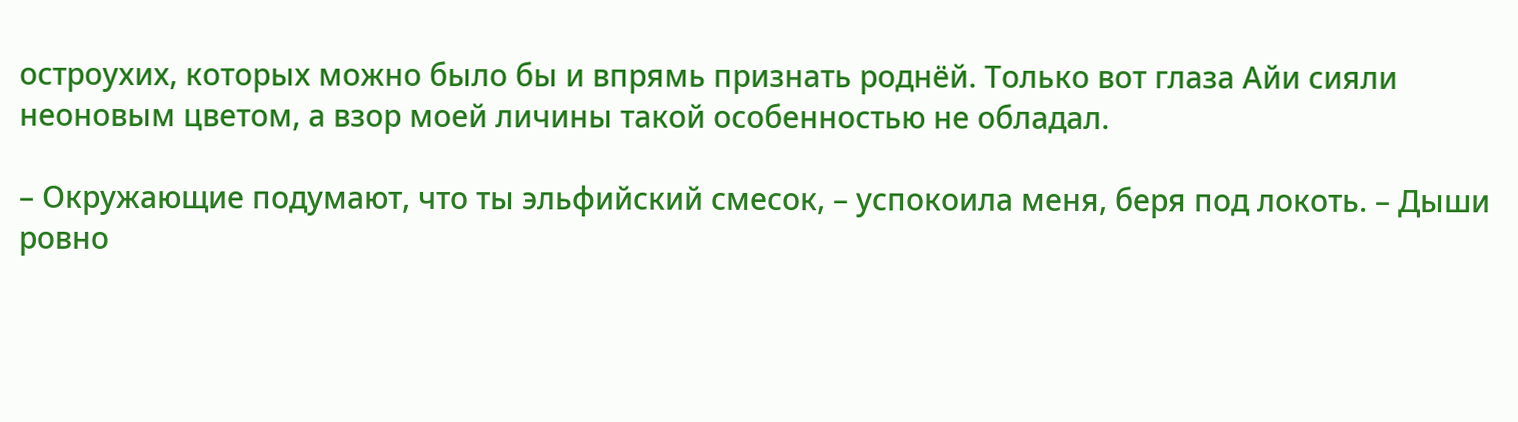остроухих, которых можно было бы и впрямь признать роднёй. Только вот глаза Айи сияли неоновым цветом, а взор моей личины такой особенностью не обладал.

– Окружающие подумают, что ты эльфийский смесок, – успокоила меня, беря под локоть. – Дыши ровно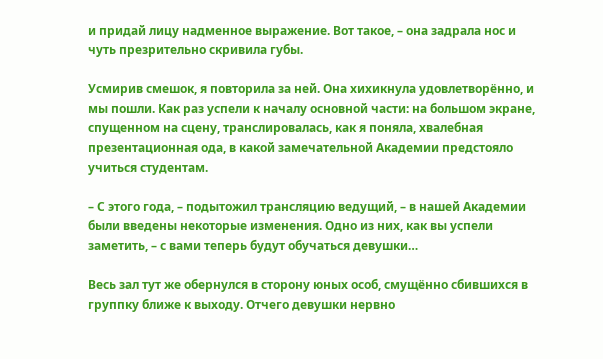и придай лицу надменное выражение. Вот такое, – она задрала нос и чуть презрительно скривила губы.

Усмирив смешок, я повторила за ней. Она хихикнула удовлетворённо, и мы пошли. Как раз успели к началу основной части: на большом экране, спущенном на сцену, транслировалась, как я поняла, хвалебная презентационная ода, в какой замечательной Академии предстояло учиться студентам.

– С этого года, – подытожил трансляцию ведущий, – в нашей Академии были введены некоторые изменения. Одно из них, как вы успели заметить, – с вами теперь будут обучаться девушки…

Весь зал тут же обернулся в сторону юных особ, смущённо сбившихся в группку ближе к выходу. Отчего девушки нервно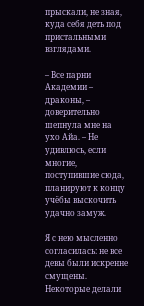прыскали, не зная, куда себя деть под пристальными взглядами.

– Все парни Академии – драконы, – доверительно шепнула мне на ухо Айа. – Не удивлюсь, если многие, поступившие сюда, планируют к концу учёбы выскочить удачно замуж.

Я с нею мысленно согласилась: не все девы были искренне смущены. Некоторые делали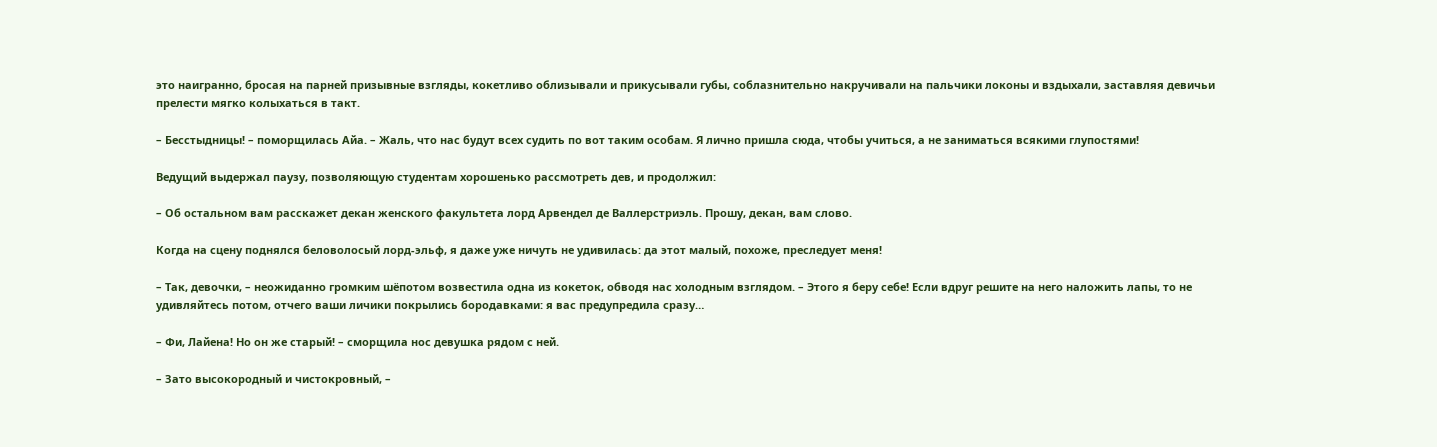это наигранно, бросая на парней призывные взгляды, кокетливо облизывали и прикусывали губы, соблазнительно накручивали на пальчики локоны и вздыхали, заставляя девичьи прелести мягко колыхаться в такт.

– Бесстыдницы! – поморщилась Айа. – Жаль, что нас будут всех судить по вот таким особам. Я лично пришла сюда, чтобы учиться, а не заниматься всякими глупостями!

Ведущий выдержал паузу, позволяющую студентам хорошенько рассмотреть дев, и продолжил:

– Об остальном вам расскажет декан женского факультета лорд Арвендел де Валлерстриэль. Прошу, декан, вам слово.

Когда на сцену поднялся беловолосый лорд-эльф, я даже уже ничуть не удивилась: да этот малый, похоже, преследует меня!

– Так, девочки, – неожиданно громким шёпотом возвестила одна из кокеток, обводя нас холодным взглядом. – Этого я беру себе! Если вдруг решите на него наложить лапы, то не удивляйтесь потом, отчего ваши личики покрылись бородавками: я вас предупредила сразу…

– Фи, Лайена! Но он же старый! – сморщила нос девушка рядом с ней.

– Зато высокородный и чистокровный, –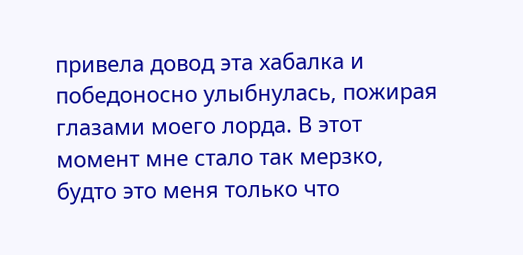привела довод эта хабалка и победоносно улыбнулась, пожирая глазами моего лорда. В этот момент мне стало так мерзко, будто это меня только что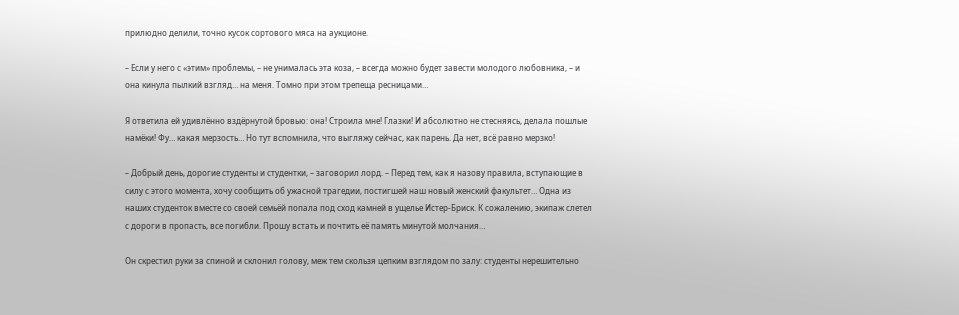прилюдно делили, точно кусок сортового мяса на аукционе.

– Если у него с «этим» проблемы, – не унималась эта коза, – всегда можно будет завести молодого любовника, – и она кинула пылкий взгляд… на меня. Томно при этом трепеща ресницами…

Я ответила ей удивлённо вздёрнутой бровью: она! Строила мне! Глазки! И абсолютно не стесняясь, делала пошлые намёки! Фу… какая мерзость… Но тут вспомнила, что выгляжу сейчас, как парень. Да нет, всё равно мерзко!

– Добрый день, дорогие студенты и студентки, – заговорил лорд. – Перед тем, как я назову правила, вступающие в силу с этого момента, хочу сообщить об ужасной трагедии, постигшей наш новый женский факультет… Одна из наших студенток вместе со своей семьёй попала под сход камней в ущелье Истер-Бриск. К сожалению, экипаж слетел с дороги в пропасть, все погибли. Прошу встать и почтить её память минутой молчания…

Он скрестил руки за спиной и склонил голову, меж тем скользя цепким взглядом по залу: студенты нерешительно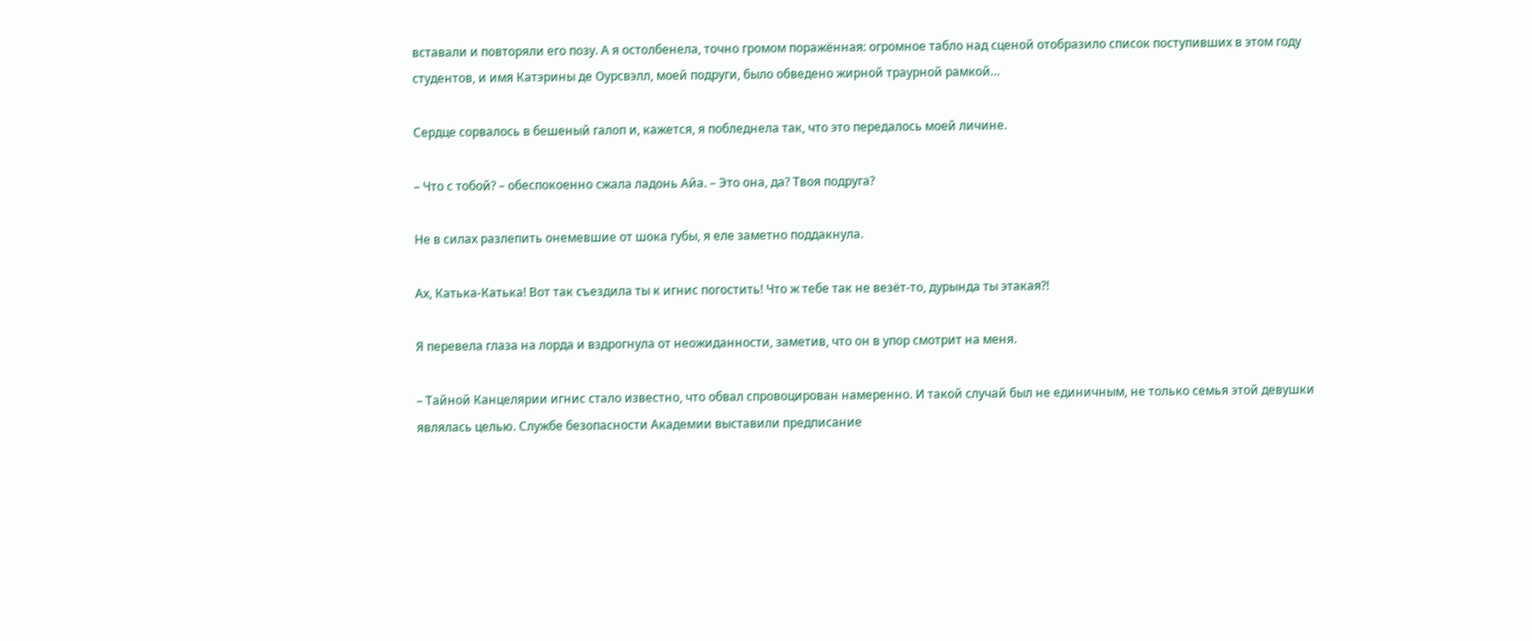вставали и повторяли его позу. А я остолбенела, точно громом поражённая: огромное табло над сценой отобразило список поступивших в этом году студентов, и имя Катэрины де Оурсвэлл, моей подруги, было обведено жирной траурной рамкой…

Сердце сорвалось в бешеный галоп и, кажется, я побледнела так, что это передалось моей личине.

– Что с тобой? – обеспокоенно сжала ладонь Айа. – Это она, да? Твоя подруга?

Не в силах разлепить онемевшие от шока губы, я еле заметно поддакнула.

Ах, Катька-Катька! Вот так съездила ты к игнис погостить! Что ж тебе так не везёт-то, дурында ты этакая?!

Я перевела глаза на лорда и вздрогнула от неожиданности, заметив, что он в упор смотрит на меня.

– Тайной Канцелярии игнис стало известно, что обвал спровоцирован намеренно. И такой случай был не единичным, не только семья этой девушки являлась целью. Службе безопасности Академии выставили предписание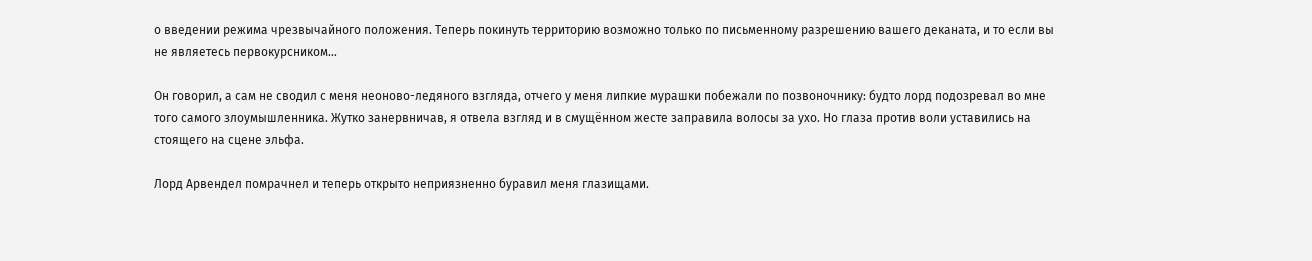о введении режима чрезвычайного положения. Теперь покинуть территорию возможно только по письменному разрешению вашего деканата, и то если вы не являетесь первокурсником…

Он говорил, а сам не сводил с меня неоново-ледяного взгляда, отчего у меня липкие мурашки побежали по позвоночнику: будто лорд подозревал во мне того самого злоумышленника. Жутко занервничав, я отвела взгляд и в смущённом жесте заправила волосы за ухо. Но глаза против воли уставились на стоящего на сцене эльфа.

Лорд Арвендел помрачнел и теперь открыто неприязненно буравил меня глазищами.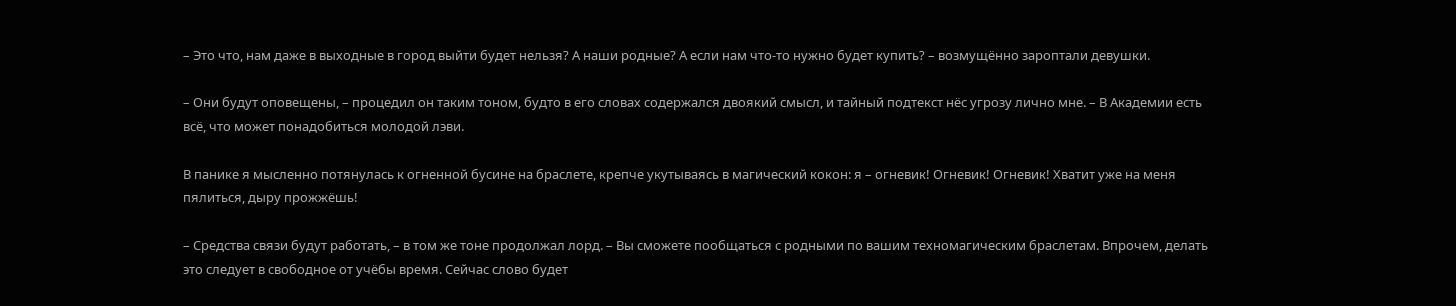– Это что, нам даже в выходные в город выйти будет нельзя? А наши родные? А если нам что-то нужно будет купить? – возмущённо зароптали девушки.

– Они будут оповещены, – процедил он таким тоном, будто в его словах содержался двоякий смысл, и тайный подтекст нёс угрозу лично мне. – В Академии есть всё, что может понадобиться молодой лэви.

В панике я мысленно потянулась к огненной бусине на браслете, крепче укутываясь в магический кокон: я – огневик! Огневик! Огневик! Хватит уже на меня пялиться, дыру прожжёшь!

– Средства связи будут работать, – в том же тоне продолжал лорд. – Вы сможете пообщаться с родными по вашим техномагическим браслетам. Впрочем, делать это следует в свободное от учёбы время. Сейчас слово будет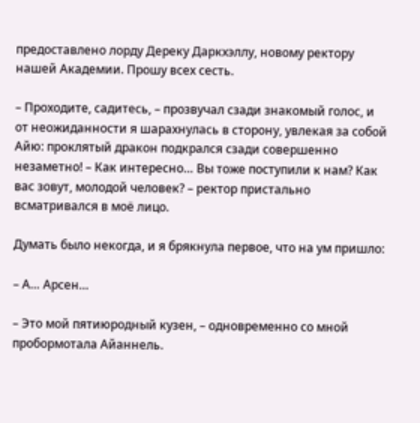предоставлено лорду Дереку Даркхэллу, новому ректору нашей Академии. Прошу всех сесть.

– Проходите, садитесь, – прозвучал сзади знакомый голос, и от неожиданности я шарахнулась в сторону, увлекая за собой Айю: проклятый дракон подкрался сзади совершенно незаметно! – Как интересно… Вы тоже поступили к нам? Как вас зовут, молодой человек? – ректор пристально всматривался в моё лицо.

Думать было некогда, и я брякнула первое, что на ум пришло:

– А… Арсен…

– Это мой пятиюродный кузен, – одновременно со мной пробормотала Айаннель.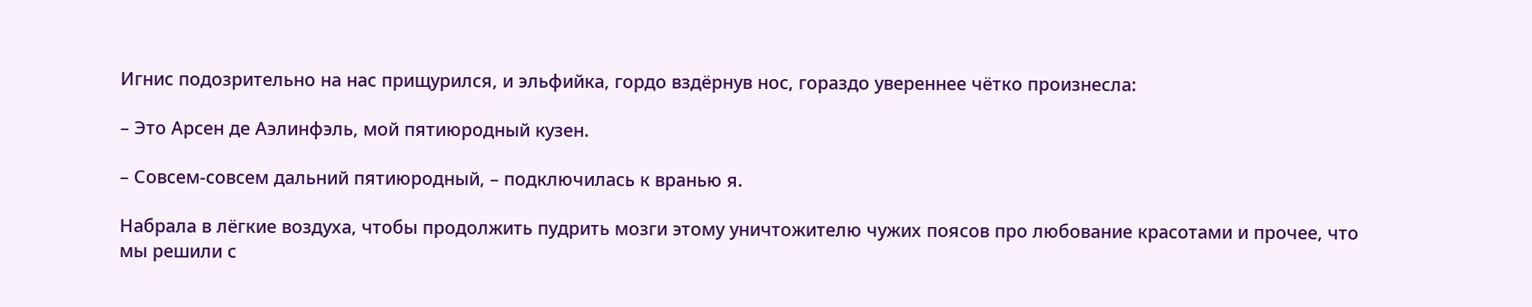Игнис подозрительно на нас прищурился, и эльфийка, гордо вздёрнув нос, гораздо увереннее чётко произнесла:

– Это Арсен де Аэлинфэль, мой пятиюродный кузен.

– Совсем-совсем дальний пятиюродный, – подключилась к вранью я.

Набрала в лёгкие воздуха, чтобы продолжить пудрить мозги этому уничтожителю чужих поясов про любование красотами и прочее, что мы решили с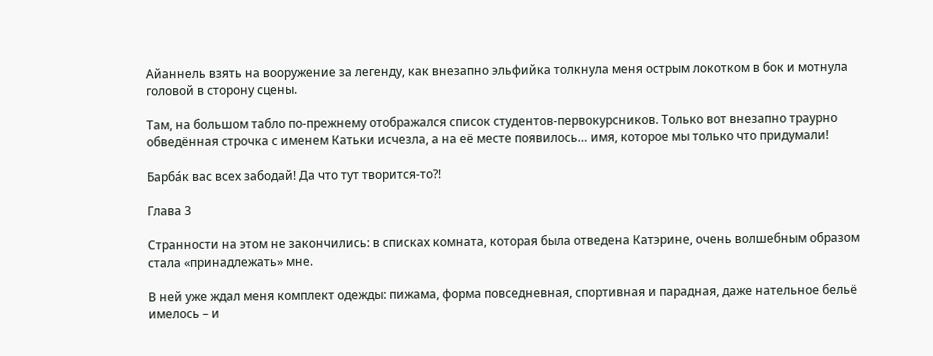Айаннель взять на вооружение за легенду, как внезапно эльфийка толкнула меня острым локотком в бок и мотнула головой в сторону сцены.

Там, на большом табло по-прежнему отображался список студентов-первокурсников. Только вот внезапно траурно обведённая строчка с именем Катьки исчезла, а на её месте появилось… имя, которое мы только что придумали!

Барба́к вас всех забодай! Да что тут творится-то?!

Глава 3

Странности на этом не закончились: в списках комната, которая была отведена Катэрине, очень волшебным образом стала «принадлежать» мне.

В ней уже ждал меня комплект одежды: пижама, форма повседневная, спортивная и парадная, даже нательное бельё имелось – и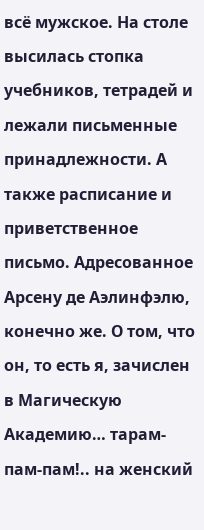всё мужское. На столе высилась стопка учебников, тетрадей и лежали письменные принадлежности. А также расписание и приветственное письмо. Адресованное Арсену де Аэлинфэлю, конечно же. О том, что он, то есть я, зачислен в Магическую Академию… тарам-пам-пам!.. на женский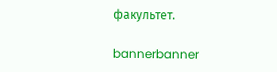факультет.

bannerbanner